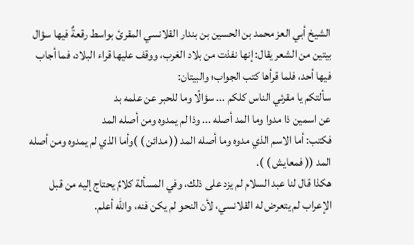الشيخ أبي العز محمد بن الحسين بن بندار القلانسي المقرئ بواسط رقعةٌ فيها سؤال بيتين من الشعر يقال: إنها نفذت من بلاد الغرب، ووقف عليها قراء البلاد، فما أجاب فيها أحد، فلما قرأها كتب الجواب؛ والبيتان:
سألتكم يا مقرئي الناس كلكم ... سؤالًا وما للحبر عن علمه بد
عن اسمين ذا مدوا وما المد أصله ... وذا لم يمدوه ومن أصله المد
فكتب: أما الاسم الذي مدوه وما أصله المد (( مدائن ) )وأما الذي لم يمدوه ومن أصله المد (( فمعايش ) ).
هكذا قال لنا عبد السلام لم يزد على ذلك، وفي المسألة كلامٌ يحتاج إليه من قبل الإعراب لم يتعرض له القلانسي، لأن النحو لم يكن فنه، والله أعلم.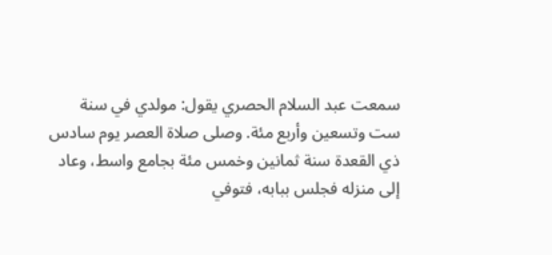سمعت عبد السلام الحصري يقول: مولدي في سنة ست وتسعين وأربع مئة. وصلى صلاة العصر يوم سادس ذي القعدة سنة ثمانين وخمس مئة بجامع واسط، وعاد إلى منزله فجلس ببابه، فتوفي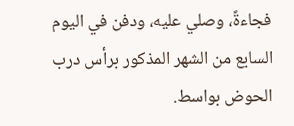فجاءةً، وصلي عليه، ودفن في اليوم السابع من الشهر المذكور برأس درب الحوض بواسط.